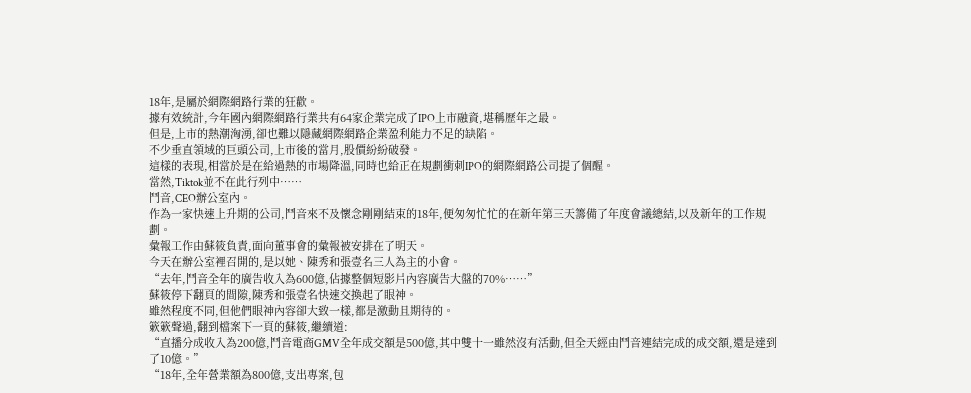18年,是屬於網際網路行業的狂歡。
據有效統計,今年國內網際網路行業共有64家企業完成了IPO上市融資,堪稱歷年之最。
但是,上市的熱潮洶湧,卻也難以隱藏網際網路企業盈利能力不足的缺陷。
不少垂直領域的巨頭公司,上市後的當月,股價紛紛破發。
這樣的表現,相當於是在給過熱的市場降溫,同時也給正在規劃衝刺IPO的網際網路公司提了個醒。
當然,Tiktok並不在此行列中……
鬥音,CEO辦公室內。
作為一家快速上升期的公司,鬥音來不及懷念剛剛結束的18年,便匆匆忙忙的在新年第三天籌備了年度會議總結,以及新年的工作規劃。
彙報工作由蘇筱負責,面向董事會的彙報被安排在了明天。
今天在辦公室裡召開的,是以她、陳秀和張壹名三人為主的小會。
“去年,鬥音全年的廣告收入為600億,佔據整個短影片內容廣告大盤的70%……”
蘇筱停下翻頁的間隙,陳秀和張壹名快速交換起了眼神。
雖然程度不同,但他們眼神內容卻大致一樣,都是激動且期待的。
簌簌聲過,翻到檔案下一頁的蘇筱,繼續道:
“直播分成收入為200億,鬥音電商GMV全年成交額是500億,其中雙十一雖然沒有活動,但全天經由鬥音連結完成的成交額,還是達到了10億。”
“18年,全年營業額為800億,支出專案,包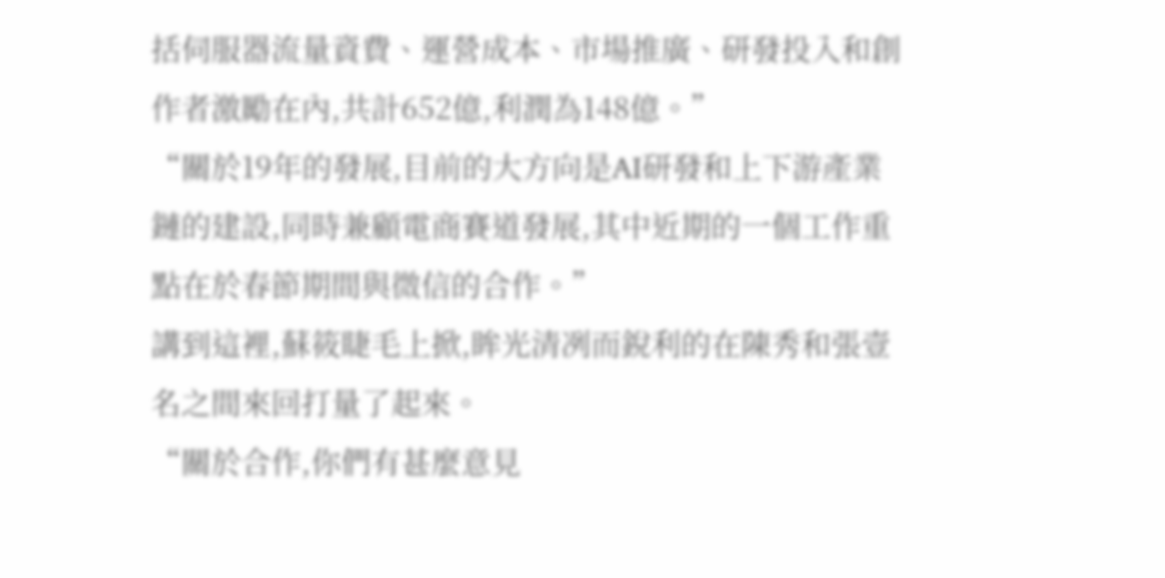括伺服器流量資費、運營成本、市場推廣、研發投入和創作者激勵在內,共計652億,利潤為148億。”
“關於19年的發展,目前的大方向是AI研發和上下游產業鏈的建設,同時兼顧電商賽道發展,其中近期的一個工作重點在於春節期間與微信的合作。”
講到這裡,蘇筱睫毛上掀,眸光清冽而銳利的在陳秀和張壹名之間來回打量了起來。
“關於合作,你們有甚麼意見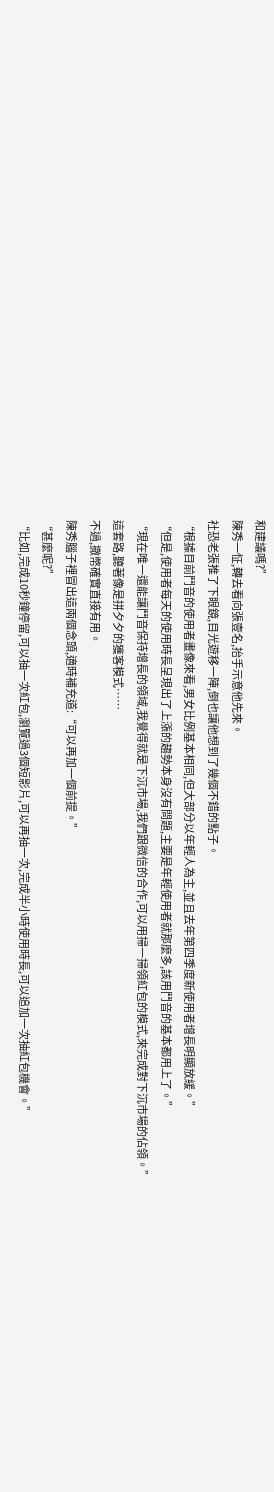和建議嗎?”
陳秀一怔,轉去看向張壹名,抬手示意他先來。
社恐老張推了下眼鏡,目光遊移一陣,倒也讓他想到了幾個不錯的點子。
“根據目前鬥音的使用者畫像來看,男女比例基本相同,但大部分以年輕人為主,並且去年第四季度新使用者增長明顯放緩。”
“但是,使用者每天的使用時長呈現出了上漲的趨勢本身沒有問題,主要是年輕使用者就那麼多,該用鬥音的基本都用上了。”
“現在唯一還能讓鬥音保持增長的領域,我覺得就是下沉市場,我們跟微信的合作,可以用掃一掃領紅包的模式,來完成對下沉市場的佔領。”
這套路,聽著像是拼夕夕的獲客模式……
不過,撒幣確實直接有用。
陳秀腦子裡冒出這兩個念頭,適時補充道:“可以再加一個前提。”
“甚麼呢?”
“比如,完成10秒鐘停留,可以抽一次紅包,瀏覽過3個短影片,可以再抽一次,完成半小時使用時長,可以追加一次抽紅包機會。”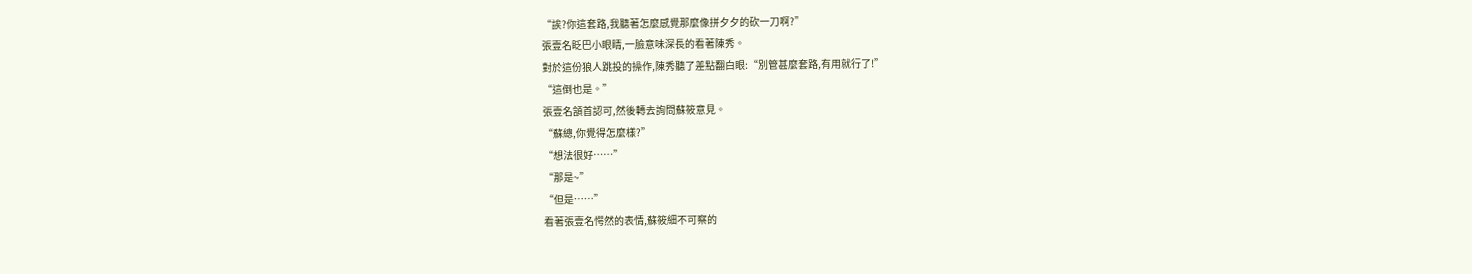“誒?你這套路,我聽著怎麼感覺那麼像拼夕夕的砍一刀啊?”
張壹名眨巴小眼睛,一臉意味深長的看著陳秀。
對於這份狼人跳投的操作,陳秀聽了差點翻白眼:“別管甚麼套路,有用就行了!”
“這倒也是。”
張壹名頷首認可,然後轉去詢問蘇筱意見。
“蘇總,你覺得怎麼樣?”
“想法很好……”
“那是~”
“但是……”
看著張壹名愕然的表情,蘇筱細不可察的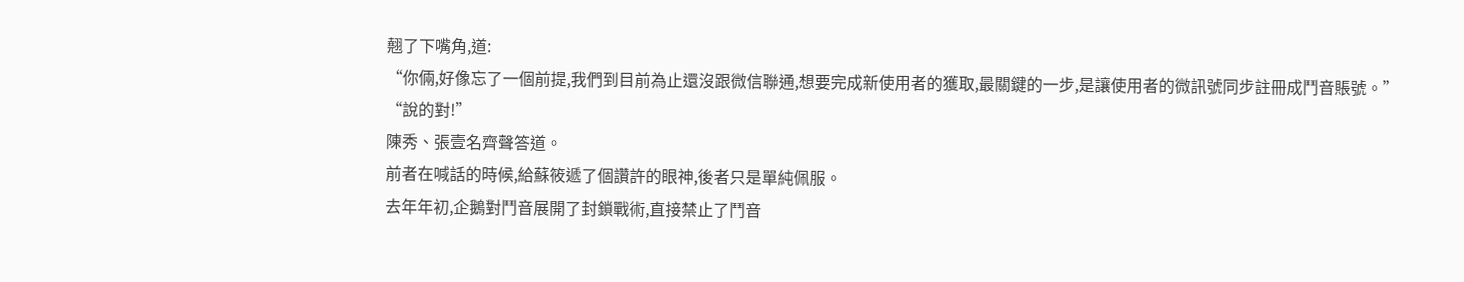翹了下嘴角,道:
“你倆,好像忘了一個前提,我們到目前為止還沒跟微信聯通,想要完成新使用者的獲取,最關鍵的一步,是讓使用者的微訊號同步註冊成鬥音賬號。”
“說的對!”
陳秀、張壹名齊聲答道。
前者在喊話的時候,給蘇筱遞了個讚許的眼神,後者只是單純佩服。
去年年初,企鵝對鬥音展開了封鎖戰術,直接禁止了鬥音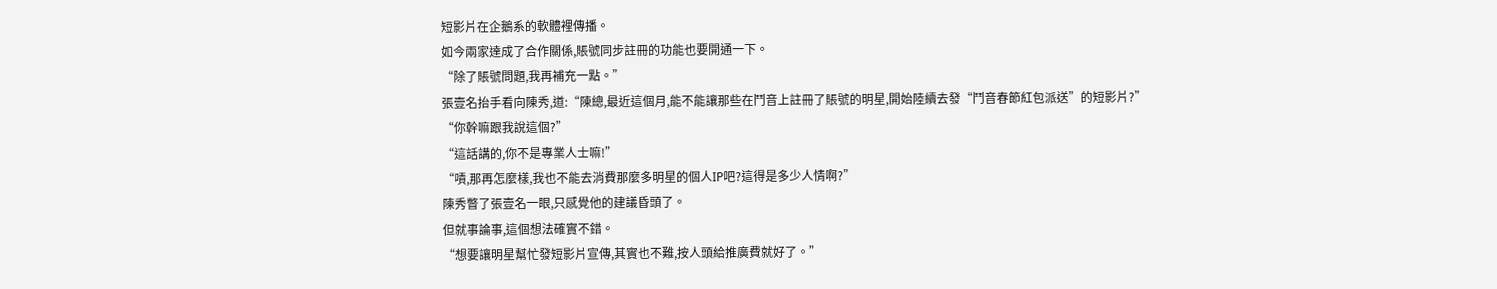短影片在企鵝系的軟體裡傳播。
如今兩家達成了合作關係,賬號同步註冊的功能也要開通一下。
“除了賬號問題,我再補充一點。”
張壹名抬手看向陳秀,道:“陳總,最近這個月,能不能讓那些在鬥音上註冊了賬號的明星,開始陸續去發“鬥音春節紅包派送”的短影片?”
“你幹嘛跟我說這個?”
“這話講的,你不是專業人士嘛!”
“嘖,那再怎麼樣,我也不能去消費那麼多明星的個人IP吧?這得是多少人情啊?”
陳秀瞥了張壹名一眼,只感覺他的建議昏頭了。
但就事論事,這個想法確實不錯。
“想要讓明星幫忙發短影片宣傳,其實也不難,按人頭給推廣費就好了。”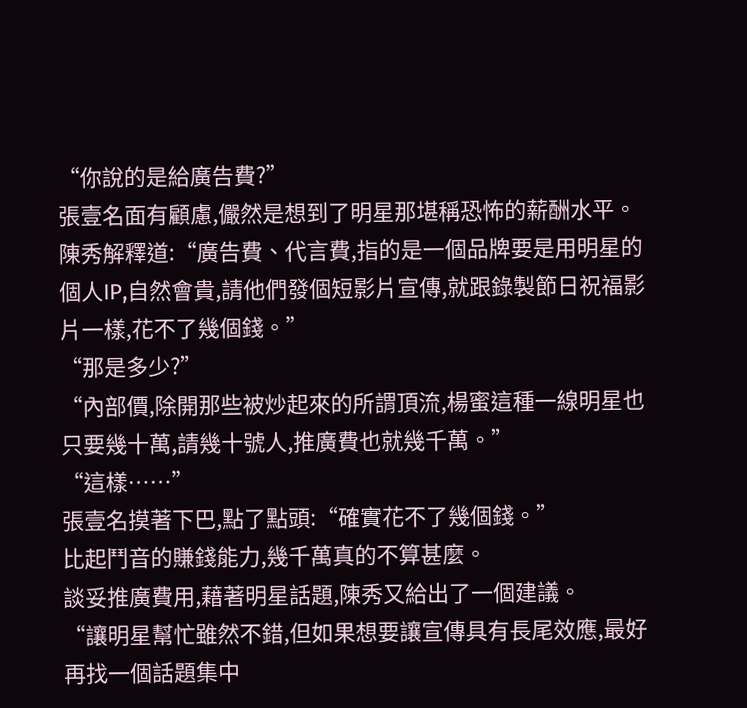“你說的是給廣告費?”
張壹名面有顧慮,儼然是想到了明星那堪稱恐怖的薪酬水平。
陳秀解釋道:“廣告費、代言費,指的是一個品牌要是用明星的個人IP,自然會貴,請他們發個短影片宣傳,就跟錄製節日祝福影片一樣,花不了幾個錢。”
“那是多少?”
“內部價,除開那些被炒起來的所謂頂流,楊蜜這種一線明星也只要幾十萬,請幾十號人,推廣費也就幾千萬。”
“這樣……”
張壹名摸著下巴,點了點頭:“確實花不了幾個錢。”
比起鬥音的賺錢能力,幾千萬真的不算甚麼。
談妥推廣費用,藉著明星話題,陳秀又給出了一個建議。
“讓明星幫忙雖然不錯,但如果想要讓宣傳具有長尾效應,最好再找一個話題集中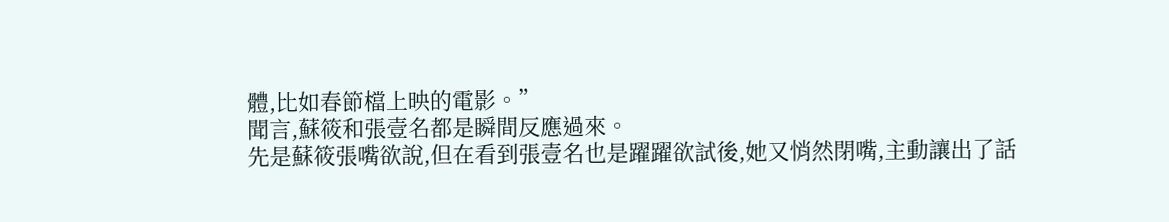體,比如春節檔上映的電影。”
聞言,蘇筱和張壹名都是瞬間反應過來。
先是蘇筱張嘴欲說,但在看到張壹名也是躍躍欲試後,她又悄然閉嘴,主動讓出了話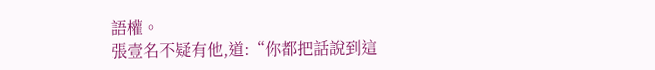語權。
張壹名不疑有他,道:“你都把話說到這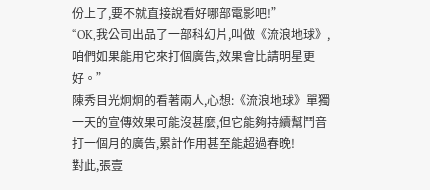份上了,要不就直接說看好哪部電影吧!”
“OK,我公司出品了一部科幻片,叫做《流浪地球》,咱們如果能用它來打個廣告,效果會比請明星更好。”
陳秀目光炯炯的看著兩人,心想:《流浪地球》單獨一天的宣傳效果可能沒甚麼,但它能夠持續幫鬥音打一個月的廣告,累計作用甚至能超過春晚!
對此,張壹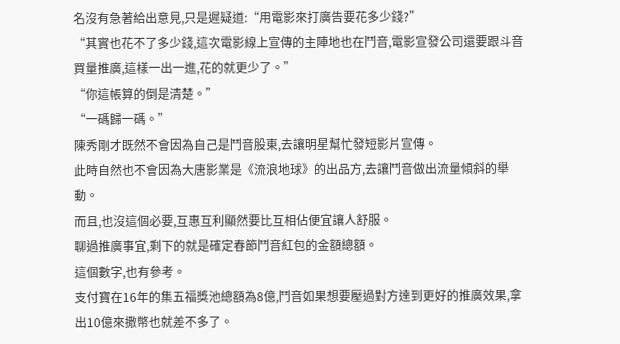名沒有急著給出意見,只是遲疑道:“用電影來打廣告要花多少錢?”
“其實也花不了多少錢,這次電影線上宣傳的主陣地也在鬥音,電影宣發公司還要跟斗音買量推廣,這樣一出一進,花的就更少了。”
“你這帳算的倒是清楚。”
“一碼歸一碼。”
陳秀剛才既然不會因為自己是鬥音股東,去讓明星幫忙發短影片宣傳。
此時自然也不會因為大唐影業是《流浪地球》的出品方,去讓鬥音做出流量傾斜的舉動。
而且,也沒這個必要,互惠互利顯然要比互相佔便宜讓人舒服。
聊過推廣事宜,剩下的就是確定春節鬥音紅包的金額總額。
這個數字,也有參考。
支付寶在16年的集五福獎池總額為8億,鬥音如果想要壓過對方達到更好的推廣效果,拿出10億來撒幣也就差不多了。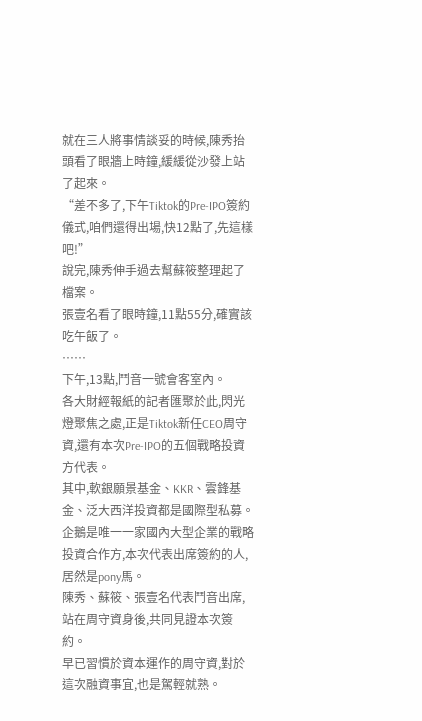就在三人將事情談妥的時候,陳秀抬頭看了眼牆上時鐘,緩緩從沙發上站了起來。
“差不多了,下午Tiktok的Pre-IPO簽約儀式,咱們還得出場,快12點了,先這樣吧!”
說完,陳秀伸手過去幫蘇筱整理起了檔案。
張壹名看了眼時鐘,11點55分,確實該吃午飯了。
……
下午,13點,鬥音一號會客室內。
各大財經報紙的記者匯聚於此,閃光燈聚焦之處,正是Tiktok新任CEO周守資,還有本次Pre-IPO的五個戰略投資方代表。
其中,軟銀願景基金、KKR、雲鋒基金、泛大西洋投資都是國際型私募。
企鵝是唯一一家國內大型企業的戰略投資合作方,本次代表出席簽約的人,居然是pony馬。
陳秀、蘇筱、張壹名代表鬥音出席,站在周守資身後,共同見證本次簽約。
早已習慣於資本運作的周守資,對於這次融資事宜,也是駕輕就熟。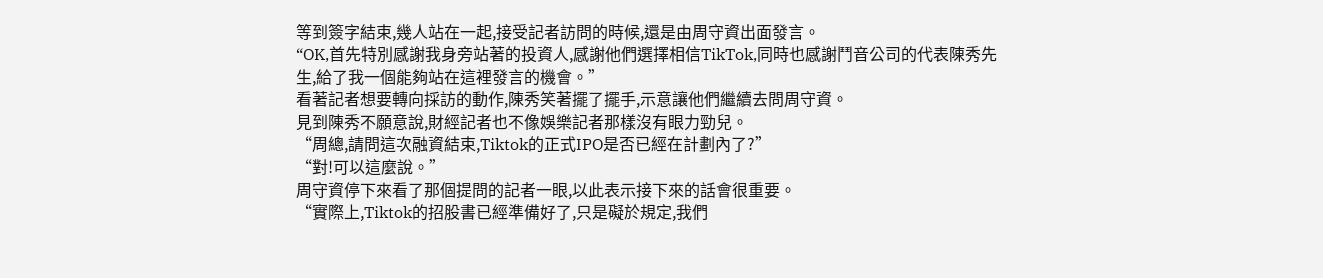等到簽字結束,幾人站在一起,接受記者訪問的時候,還是由周守資出面發言。
“OK,首先特別感謝我身旁站著的投資人,感謝他們選擇相信TikTok,同時也感謝鬥音公司的代表陳秀先生,給了我一個能夠站在這裡發言的機會。”
看著記者想要轉向採訪的動作,陳秀笑著擺了擺手,示意讓他們繼續去問周守資。
見到陳秀不願意說,財經記者也不像娛樂記者那樣沒有眼力勁兒。
“周總,請問這次融資結束,Tiktok的正式IPO是否已經在計劃內了?”
“對!可以這麼說。”
周守資停下來看了那個提問的記者一眼,以此表示接下來的話會很重要。
“實際上,Tiktok的招股書已經準備好了,只是礙於規定,我們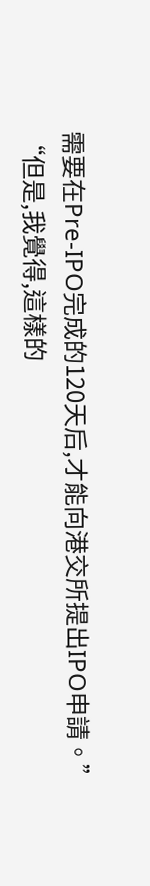需要在Pre-IPO完成的120天后,才能向港交所提出IPO申請。”
“但是,我覺得,這樣的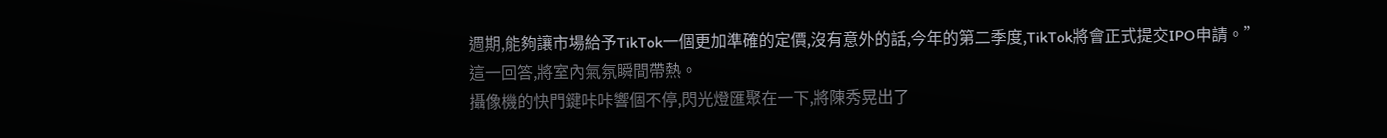週期,能夠讓市場給予TikTok一個更加準確的定價,沒有意外的話,今年的第二季度,TikTok將會正式提交IPO申請。”
這一回答,將室內氣氛瞬間帶熱。
攝像機的快門鍵咔咔響個不停,閃光燈匯聚在一下,將陳秀晃出了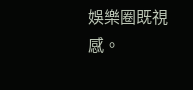娛樂圈既視感。